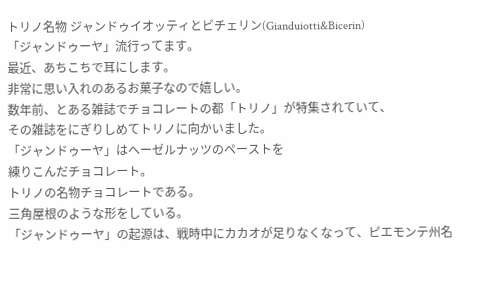トリノ名物 ジャンドゥイオッティとビチェリン(Gianduiotti&Bicerin)
「ジャンドゥーヤ」流行ってます。
最近、あちこちで耳にします。
非常に思い入れのあるお菓子なので嬉しい。
数年前、とある雑誌でチョコレートの都「トリノ」が特集されていて、
その雑誌をにぎりしめてトリノに向かいました。
「ジャンドゥーヤ」はヘーゼルナッツのペーストを
練りこんだチョコレート。
トリノの名物チョコレートである。
三角屋根のような形をしている。
「ジャンドゥーヤ」の起源は、戦時中にカカオが足りなくなって、ピエモンテ州名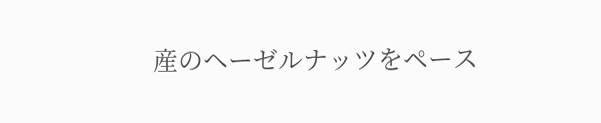産のヘーゼルナッツをペース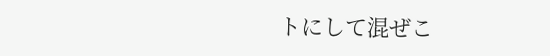トにして混ぜこ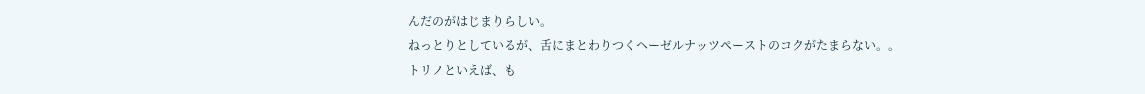んだのがはじまりらしい。
ねっとりとしているが、舌にまとわりつくヘーゼルナッツペーストのコクがたまらない。。
トリノといえば、も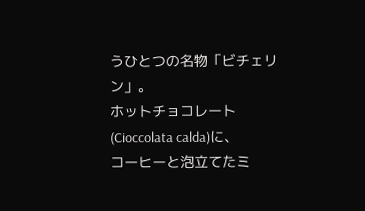うひとつの名物「ビチェリン」。
ホットチョコレート(Cioccolata calda)に、
コーヒーと泡立てたミ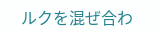ルクを混ぜ合わ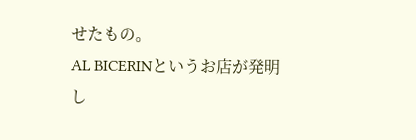せたもの。
AL BICERINというお店が発明し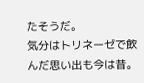たそうだ。
気分はトリネーゼで飲んだ思い出も今は昔。